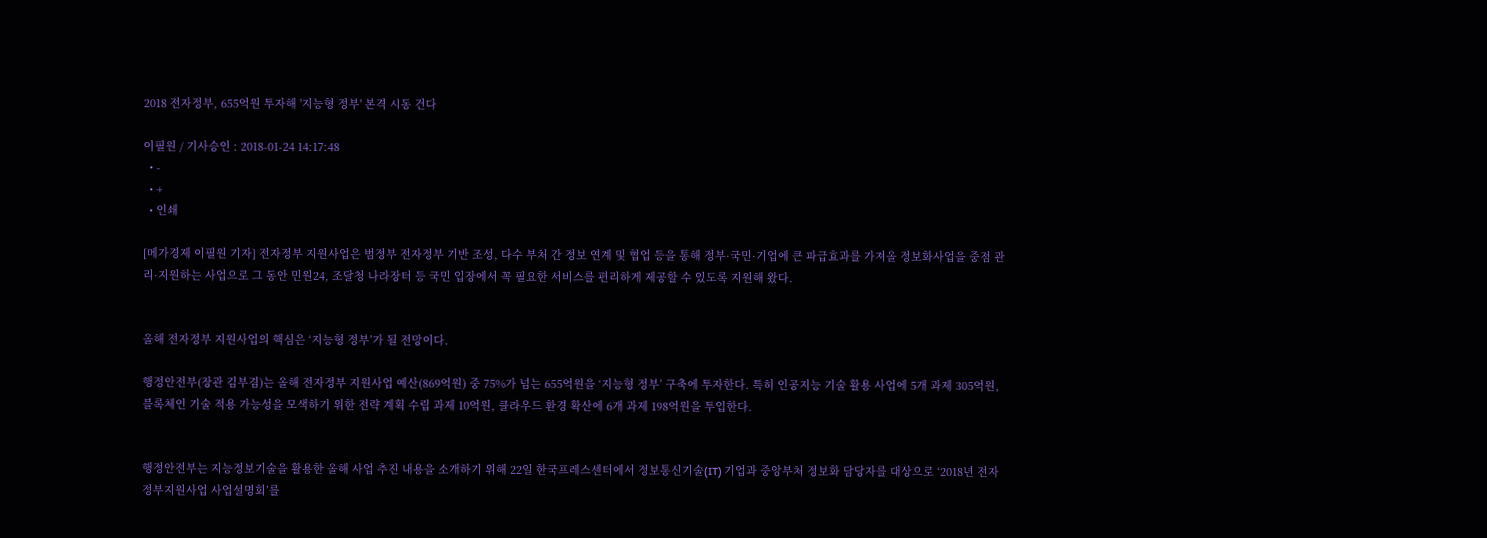2018 전자정부, 655억원 투자해 '지능형 정부' 본격 시동 건다

이필원 / 기사승인 : 2018-01-24 14:17:48
  • -
  • +
  • 인쇄

[메가경제 이필원 기자] 전자정부 지원사업은 범정부 전자정부 기반 조성, 다수 부처 간 정보 연계 및 협업 등을 통해 정부·국민·기업에 큰 파급효과를 가져올 정보화사업을 중점 관리·지원하는 사업으로 그 동안 민원24, 조달청 나라장터 등 국민 입장에서 꼭 필요한 서비스를 편리하게 제공할 수 있도록 지원해 왔다.


올해 전자정부 지원사업의 핵심은 ‘지능형 정부’가 될 전망이다.

행정안전부(장관 김부겸)는 올해 전자정부 지원사업 예산(869억원) 중 75%가 넘는 655억원을 ‘지능형 정부’ 구축에 투자한다. 특히 인공지능 기술 활용 사업에 5개 과제 305억원, 블록체인 기술 적용 가능성을 모색하기 위한 전략 계획 수립 과제 10억원, 클라우드 환경 확산에 6개 과제 198억원을 투입한다.


행정안전부는 지능정보기술을 활용한 올해 사업 추진 내용을 소개하기 위해 22일 한국프레스센터에서 정보통신기술(IT) 기업과 중앙부처 정보화 담당자를 대상으로 ‘2018년 전자정부지원사업 사업설명회’를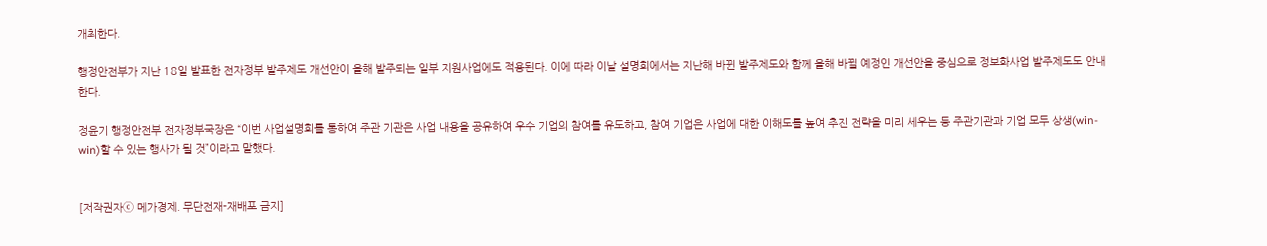개최한다.

행정안전부가 지난 18일 발표한 전자정부 발주제도 개선안이 올해 발주되는 일부 지원사업에도 적용된다. 이에 따라 이날 설명회에서는 지난해 바뀐 발주제도와 함께 올해 바뀔 예정인 개선안을 중심으로 정보화사업 발주제도도 안내한다.

정윤기 행정안전부 전자정부국장은 “이번 사업설명회를 통하여 주관 기관은 사업 내용을 공유하여 우수 기업의 참여를 유도하고, 참여 기업은 사업에 대한 이해도를 높여 추진 전략을 미리 세우는 등 주관기관과 기업 모두 상생(win-win)할 수 있는 행사가 될 것”이라고 말했다.


[저작권자ⓒ 메가경제. 무단전재-재배포 금지]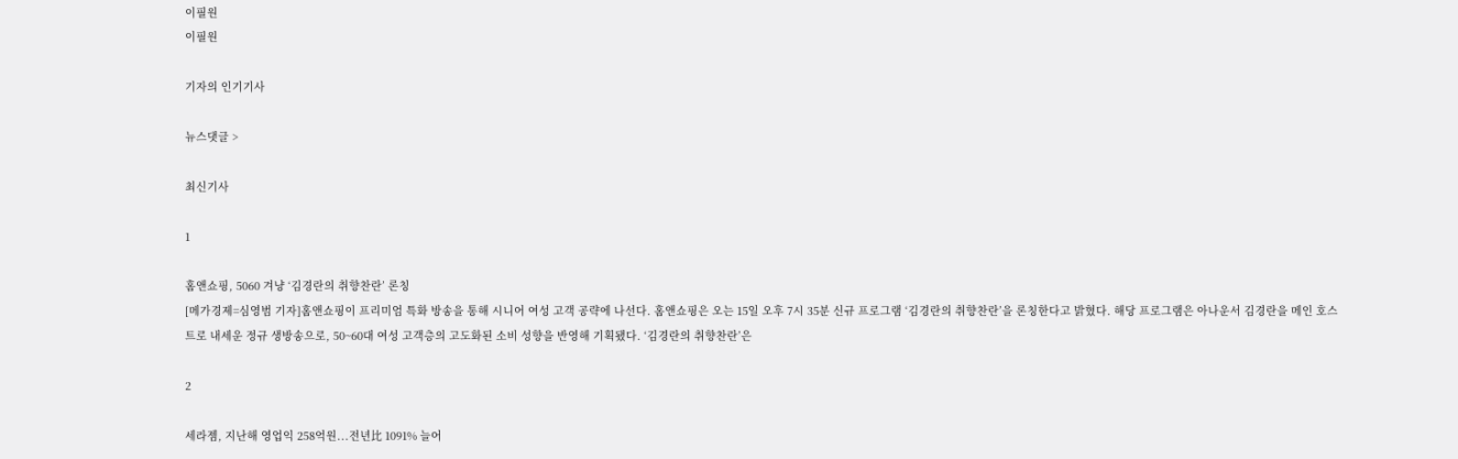이필원
이필원

기자의 인기기사

뉴스댓글 >

최신기사

1

홈앤쇼핑, 5060 겨냥 ‘김경란의 취향찬란’ 론칭
[메가경제=심영범 기자]홈앤쇼핑이 프리미엄 특화 방송을 통해 시니어 여성 고객 공략에 나선다. 홈앤쇼핑은 오는 15일 오후 7시 35분 신규 프로그램 ‘김경란의 취향찬란’을 론칭한다고 밝혔다. 해당 프로그램은 아나운서 김경란을 메인 호스트로 내세운 정규 생방송으로, 50~60대 여성 고객층의 고도화된 소비 성향을 반영해 기획됐다. ‘김경란의 취향찬란’은

2

세라젬, 지난해 영업익 258억원...전년比 1091% 늘어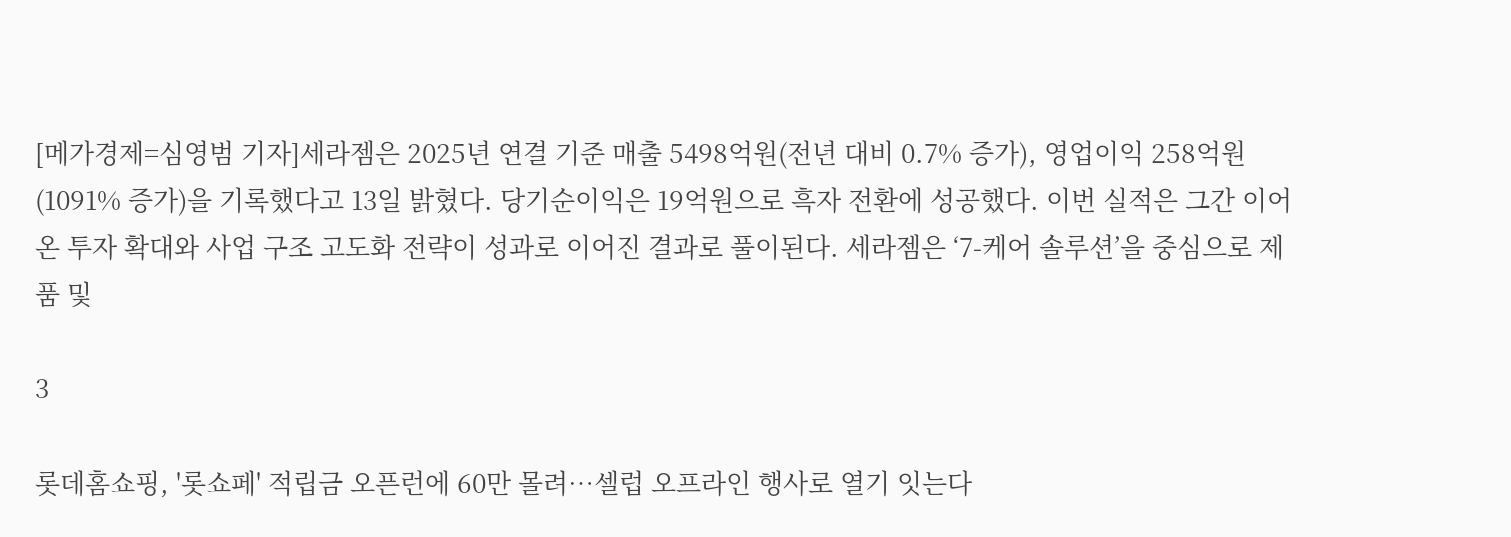[메가경제=심영범 기자]세라젬은 2025년 연결 기준 매출 5498억원(전년 대비 0.7% 증가), 영업이익 258억원(1091% 증가)을 기록했다고 13일 밝혔다. 당기순이익은 19억원으로 흑자 전환에 성공했다. 이번 실적은 그간 이어온 투자 확대와 사업 구조 고도화 전략이 성과로 이어진 결과로 풀이된다. 세라젬은 ‘7-케어 솔루션’을 중심으로 제품 및

3

롯데홈쇼핑, '롯쇼페' 적립금 오픈런에 60만 몰려…셀럽 오프라인 행사로 열기 잇는다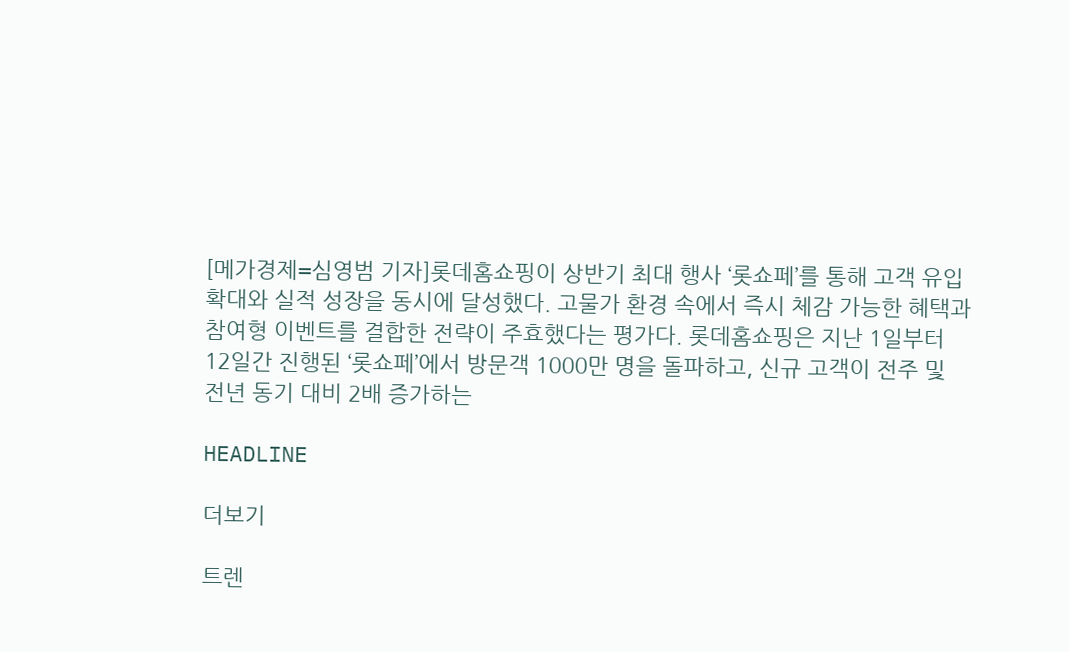[메가경제=심영범 기자]롯데홈쇼핑이 상반기 최대 행사 ‘롯쇼페’를 통해 고객 유입 확대와 실적 성장을 동시에 달성했다. 고물가 환경 속에서 즉시 체감 가능한 혜택과 참여형 이벤트를 결합한 전략이 주효했다는 평가다. 롯데홈쇼핑은 지난 1일부터 12일간 진행된 ‘롯쇼페’에서 방문객 1000만 명을 돌파하고, 신규 고객이 전주 및 전년 동기 대비 2배 증가하는

HEADLINE

더보기

트렌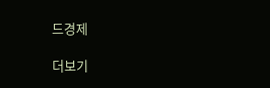드경제

더보기